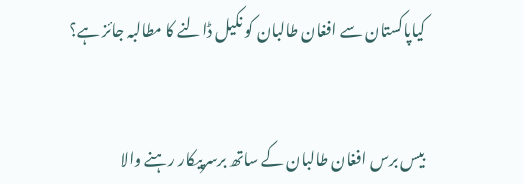کیاپاکستان سے افغان طالبان کو نکیل ڈالنے کا مطالبہ جائز ہے؟


بیس برس افغان طالبان کے ساتھ برسرپیکار رہنے والا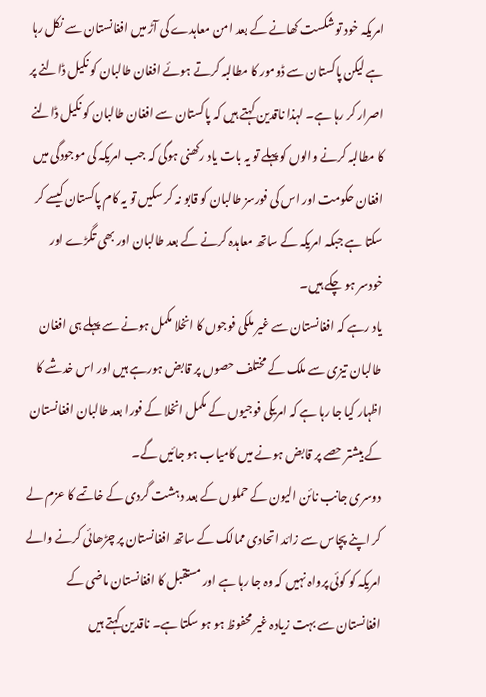امریکہ خود تو شکست کھانے کے بعد امن معاہدے کی آڑ میں افغانستان سے نکل رہا ہے لیکن پاکستان سے ڈومور کا مطالبہ کرتے ہوئے افغان طالبان کو نکیل ڈالنے پر اصرار کر رہا ہے۔ لہذا ناقدین کہتے ہیں کہ پاکستان سے افغان طالبان کو نکیل ڈالنے کا مطالبہ کرنے والوں کو پہلے تو یہ بات یاد رکھنی ہوگی کہ جب امریکہ کی موجودگی میں افغان حکومت اور اس کی فورسز طالبان کو قابو نہ کر سکیں تو یہ کام پاکستان کیسے کر سکتا ہے جبکہ امریکہ کے ساتھ معاہدہ کرنے کے بعد طالبان اور بھی تگڑے اور خودسر ہو چکے ہیں۔
یاد رہے کہ افغانستان سے غیر ملکی فوجوں کا انخلا مکمل ہونے سے پہلے ہی افغان طالبان تیزی سے ملک کے مختلف حصوں پر قابض ہورہے ہیں اور اس خدشے کا اظہار کیا جا رہا ہے کہ امریکی فوجیوں کے مکمل انخلا کے فورا بعد طالبان افغانستان کے بیشتر حصے پر قابض ہونے میں کامیاب ہو جائیں گے۔
دوسری جانب نائن الیون کے حملوں کے بعد دہشت گردی کے خاتمے کا عزم لے کر اپنے پچاس سے زائد اتحادی ممالک کے ساتھ افغانستان پر چڑھائی کرنے والے امریکہ کو کوئی پرواہ نہیں کہ وہ جا رہا ہے اور مستقبل کا افغانستان ماضی کے افغانستان سے بہت زیادہ غیر محفوظ ہو ہو سکتا ہے۔ ناقدین کہتے ہیں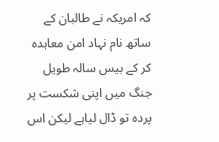کہ امریکہ نے طالبان کے ساتھ نام نہاد امن معاہدہ کر کے بیس سالہ طویل جنگ میں اپنی شکست پر پردہ تو ڈال لیاہے لیکن اس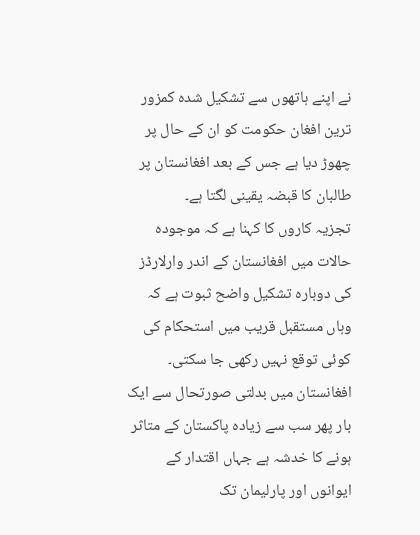نے اپنے ہاتھوں سے تشکیل شدہ کمزور ترین افغان حکومت کو ان کے حال پر چھوڑ دیا ہے جس کے بعد افغانستان پر طالبان کا قبضہ یقینی لگتا ہے۔
تجزیہ کاروں کا کہنا ہے کہ موجودہ حالات میں افغانستان کے اندر وارلارڈز کی دوبارہ تشکیل واضح ثبوت ہے کہ وہاں مستقبل قریب میں استحکام کی کوئی توقع نہیں رکھی جا سکتی۔ افغانستان میں بدلتی صورتحال سے ایک بار پھر سب سے زیادہ پاکستان کے متاثر ہونے کا خدشہ ہے جہاں اقتدار کے ایوانوں اور پارلیمان تک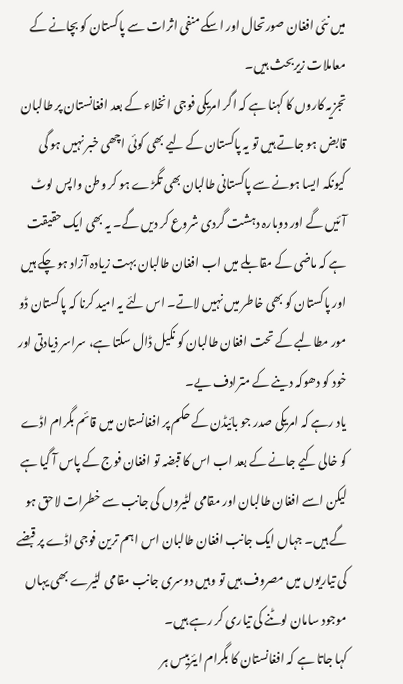میں نئی افغان صورتحال اور اسکے منفی اثرات سے پاکستان کو بچانے کے معاملات زیربحث ہیں۔
تجزیہ کاروں کا کہنا ہے کہ اگر امریکی فوجی انخلاء کے بعد افغانستان پر طالبان قابض ہو جاتے ہیں تو یہ پاکستان کے لیے بھی کوئی اچھی خبر نہیں ہو گی کیونکہ ایسا ہونے سے پاکستانی طالبان بھی تگڑے ہو کر وطن واپس لوٹ آئیں گے اور دوبارہ دہشت گردی شروع کر دیں گے۔ یہ بھی ایک حقیقت ہے کہ ماضی کے مقابلے میں اب افغان طالبان بہت زیادہ آزاد ہو چکے ہیں اور پاکستان کو بھی خاطر میں نہیں لاتے۔ اس لئے یہ امید کرنا کہ پاکستان ڈو مور مطالبے کے تحت افغان طالبان کو نکیل ڈال سکتا ہے، سراسر ذیادتی اور خود کو دھوکہ دینے کے مترادف یے۔
یاد رہے کہ امریکی صدر جو بائیڈن کے حکم پر افغانستان میں قائم بگرام اڈے کو خالی کیے جانے کے بعد اب اس کا قبضہ تو افغان فوج کے پاس آ گیا ہے لیکن اسے افغان طالبان اور مقامی لٹیروں کی جانب سے خطرات لاحق ہو گے ہیں۔ جہاں ایک جانب افغان طالبان اس اہم ترین فوجی اڈے پر قبضے کی تیاریوں میں مصروف ہیں تو وہیں دوسری جانب مقامی لٹیرے بھی یہاں موجود سامان لوٹنے کی تیاری کر رہے ہیں۔
کہا جاتا ہے کہ افغانستان کا بگرام ایئربیس ہر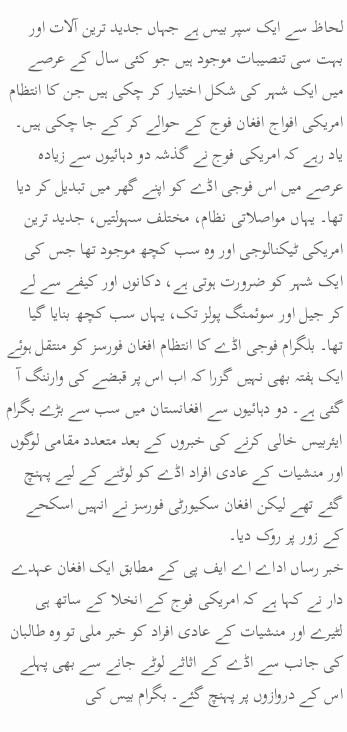لحاظ سے ایک سپر بیس ہے جہاں جدید ترین آلات اور بہت سی تنصیبات موجود ہیں جو کئی سال کے عرصے میں ایک شہر کی شکل اختیار کر چکی ہیں جن کا انتظام امریکی افواج افغان فوج کے حوالے کر کے جا چکی ہیں۔
یاد رہے کہ امریکی فوج نے گذشہ دو دہائیوں سے زیادہ عرصے میں اس فوجی اڈے کو اپنے گھر میں تبدیل کر دیا تھا۔ یہاں مواصلاتی نظام، مختلف سہولتیں، جدید ترین امریکی ٹیکنالوجی اور وہ سب کچھ موجود تھا جس کی ایک شہر کو ضرورت ہوتی ہے، دکانوں اور کیفے سے لے کر جیل اور سوئمنگ پولز تک، یہاں سب کچھ بنایا گیا تھا۔ بلگرام فوجی اڈے کا انتظام افغان فورسز کو منتقل ہوئے ایک ہفتہ بھی نہیں گزرا کہ اب اس پر قبضے کی وارننگ آ گئی ہے۔ دو دہائیوں سے افغانستان میں سب سے بڑے بگرام ایئربیس خالی کرنے کی خبروں کے بعد متعدد مقامی لوگوں اور منشیات کے عادی افراد اڈے کو لوٹنے کے لیے پہنچ گئے تھے لیکن افغان سکیورٹی فورسز نے انہیں اسکحے کے زور پر روک دیا۔
خبر رساں اداے اے ایف پی کے مطابق ایک افغان عہدے دار نے کہا ہے کہ امریکی فوج کے انخلا کے ساتھ ہی لٹیرے اور منشیات کے عادی افراد کو خبر ملی تو وہ طالبان کی جانب سے اڈے کے اثاثے لوٹے جانے سے بھی پہلے اس کے دروازوں پر پہنچ گئے۔ بگرام بیس کی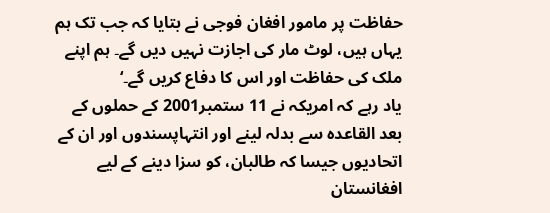حفاظت پر مامور افغان فوجی نے بتایا کہ جب تک ہم یہاں ہیں، لوٹ مار کی اجازت نہیں دیں گے۔ ہم اپنے ملک کی حفاظت اور اس کا دفاع کریں گے۔‘
یاد رہے کہ امریکہ نے 11 ستمبر2001 کے حملوں کے بعد القاعدہ سے بدلہ لینے اور انتہاپسندوں اور ان کے اتحادیوں جیسا کہ طالبان، کو سزا دینے کے لیے افغانستان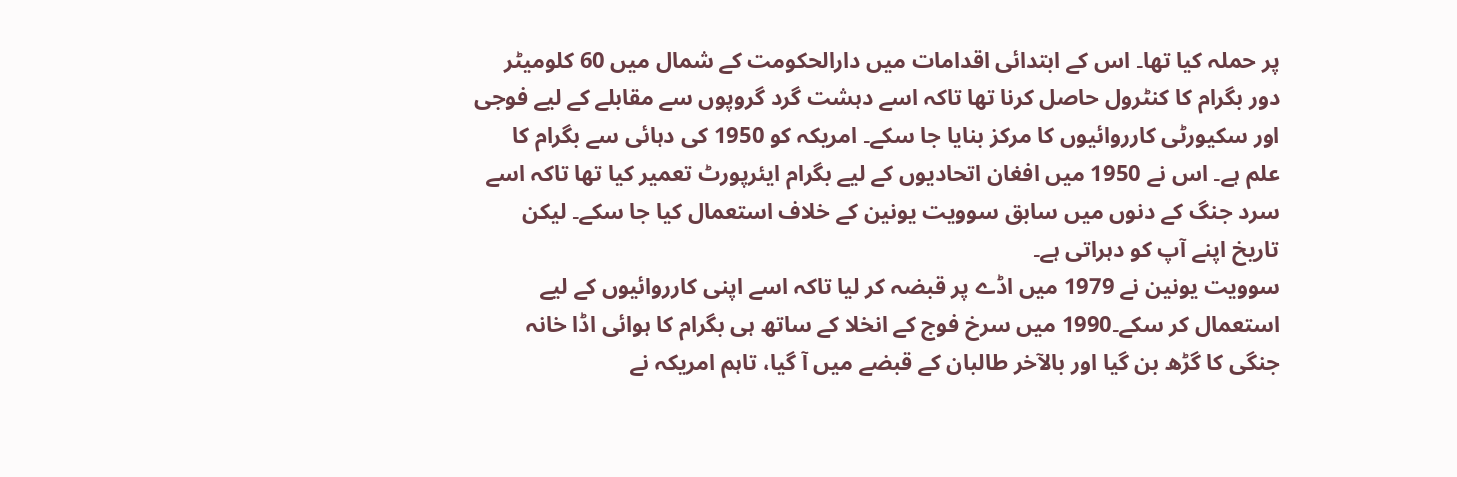پر حملہ کیا تھا۔ اس کے ابتدائی اقدامات میں دارالحکومت کے شمال میں 60 کلومیٹر دور بگرام کا کنٹرول حاصل کرنا تھا تاکہ اسے دہشت گرد گروپوں سے مقابلے کے لیے فوجی اور سکیورٹی کارروائیوں کا مرکز بنایا جا سکے۔ امریکہ کو 1950 کی دہائی سے بگرام کا علم ہے۔ اس نے 1950 میں افغان اتحادیوں کے لیے بگرام ایئرپورٹ تعمیر کیا تھا تاکہ اسے سرد جنگ کے دنوں میں سابق سوویت یونین کے خلاف استعمال کیا جا سکے۔ لیکن تاریخ اپنے آپ کو دہراتی ہے۔
سوویت یونین نے 1979 میں اڈے پر قبضہ کر لیا تاکہ اسے اپنی کارروائیوں کے لیے استعمال کر سکے۔1990 میں سرخ فوج کے انخلا کے ساتھ ہی بگرام کا ہوائی اڈا خانہ جنگی کا گڑھ بن گیا اور بالآخر طالبان کے قبضے میں آ گیا، تاہم امریکہ نے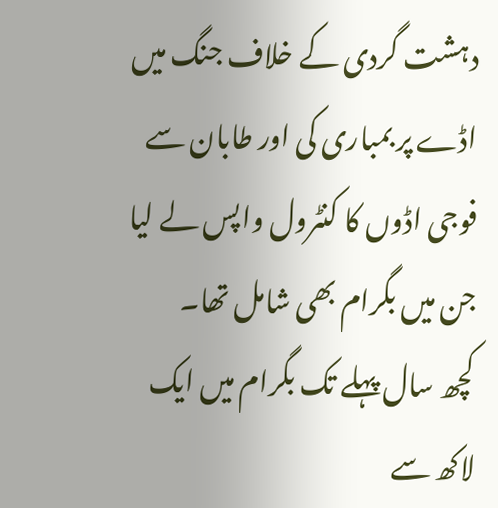دہشت گردی کے خلاف جنگ میں اڈے پر بمباری کی اور طابان سے فوجی اڈوں کا کنٹرول واپس لے لیا جن میں بگرام بھی شامل تھا۔
کچھ سال پہلے تک بگرام میں ایک لاکھ سے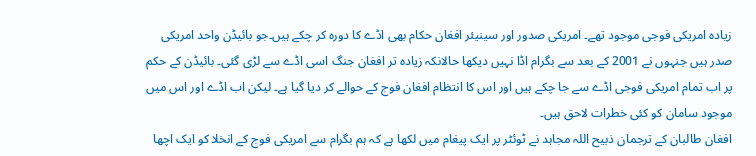زیادہ امریکی فوجی موجود تھے۔ امریکی صدور اور سینیئر افغان حکام بھی اڈے کا دورہ کر چکے ہیں۔جو بائیڈن واحد امریکی صدر ہیں جنہوں نے 2001 کے بعد سے بگرام اڈا نہیں دیکھا حالانکہ زیادہ تر افغان جنگ اسی اڈے سے لڑی گئی۔ بائیڈن کے حکم پر اب تمام امریکی فوجی اڈے سے جا چکے ہیں اور اس کا انتظام افغان فوج کے حوالے کر دیا گیا ہے۔ لیکن اب اڈے اور اس میں موجود سامان کو کئی خطرات لاحق ہیں۔
افغان طالبان کے ترجمان ذبیح اللہ مجاہد نے ٹوئٹر پر ایک پیغام میں لکھا ہے کہ ہم بگرام سے امریکی فوج کے انخلا کو ایک اچھا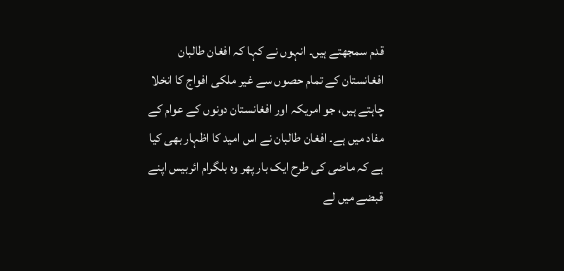قدم سمجھتے ہیں۔ انہوں نے کہا کہ افغان طالبان افغانستان کے تمام حصوں سے غیر ملکی افواج کا انخلا چاہتے ہیں، جو امریکہ اور افغانستان دونوں کے عوام کے مفاد میں ہے۔ افغان طالبان نے اس امید کا اظہار بھی کیا ہے کہ ماضی کی طرح ایک بار پھر وہ بلگرام ائربیس اپنے قبضے میں لے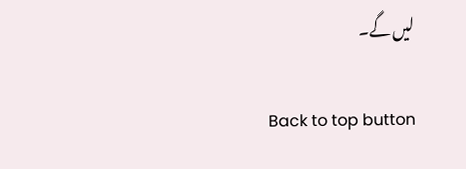لیں گے۔

Back to top button